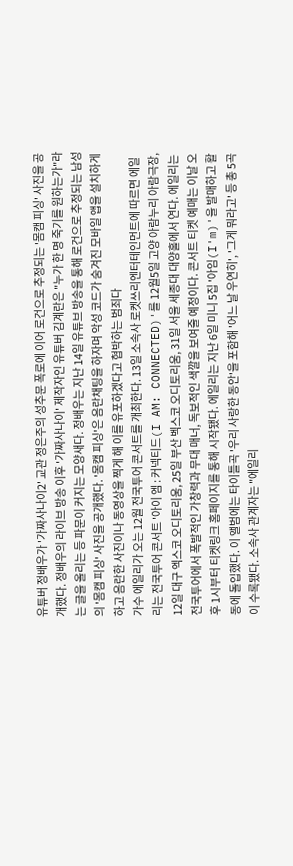유튜버 정배우가 '가짜사나이2' 교관 정은주의 성추문 폭로에 이어 로건으로 추정되는 '몸캠 피싱' 사진을 공개했다. 정배우의 라이브 방송 이후 '가짜사나이' 제작자인 유튜버 김계란은 "누가 한 명 죽기를 원하는가"라는 글을 올리는 등 파문이 커지는 모양새다. 정배우는 지난 14일 유튜브 방송을 통해 로건으로 추정되는 남성의 '몸캠 피싱' 사진을 공개했다. '몸캠 피싱'은 음란채팅을 하자며 악성 코드가 숨겨진 모바일 앱을 설치하게 하고 음란한 사진이나 동영상을 찍게 해 이를 유포하겠다고 협박하는 범죄다
가수 에일리가 오는 12월 전국투어 콘서트를 개최한다. 13일 소속사 로켓쓰리엔터테인먼트에 따르면 에일리는 전국투어 콘서트 '아이 엠 : 커넥티드(I AM: CONNECTED)'를 12월5일 고양 아람누리 아람극장, 12일 대구 엑스코 오디토리움, 25일 부산 벡스코 오디토리움, 31일 서울 세종대 대양홀에서 연다. 에일리는 전국투어에서 폭발적인 가창력과 무대 매너, 독보적인 색깔을 보여줄 예정이다. 콘서트 티켓 예매는 이날 오후 1시부터 티켓링크 홈페이지를 통해 시작됐다. 에일리는 지난 6일 미니 5집 '아임(I'm)'을 발매하고 활동에 돌입했다. 이 앨범에는 타이틀곡 '우리 사랑한 동안'을 포함해 '어느 날 우연히', '그게 뭐라고' 등 총 5곡이 수록됐다. 소속사 관계자는 "에일리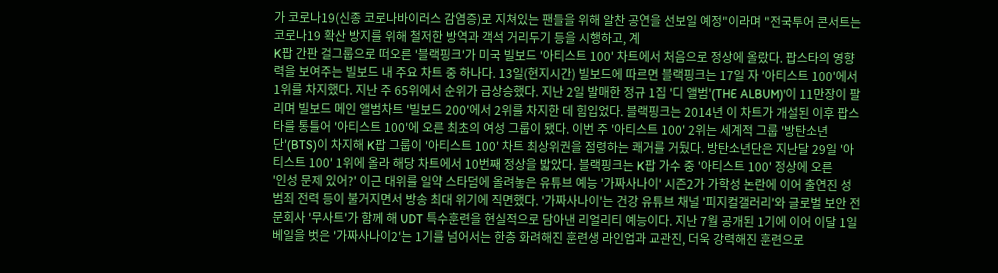가 코로나19(신종 코로나바이러스 감염증)로 지쳐있는 팬들을 위해 알찬 공연을 선보일 예정"이라며 "전국투어 콘서트는 코로나19 확산 방지를 위해 철저한 방역과 객석 거리두기 등을 시행하고, 계
K팝 간판 걸그룹으로 떠오른 '블랙핑크'가 미국 빌보드 '아티스트 100' 차트에서 처음으로 정상에 올랐다. 팝스타의 영향력을 보여주는 빌보드 내 주요 차트 중 하나다. 13일(현지시간) 빌보드에 따르면 블랙핑크는 17일 자 '아티스트 100'에서 1위를 차지했다. 지난 주 65위에서 순위가 급상승했다. 지난 2일 발매한 정규 1집 '디 앨범'(THE ALBUM)'이 11만장이 팔리며 빌보드 메인 앨범차트 '빌보드 200'에서 2위를 차지한 데 힘입었다. 블랙핑크는 2014년 이 차트가 개설된 이후 팝스타를 통틀어 '아티스트 100'에 오른 최초의 여성 그룹이 됐다. 이번 주 '아티스트 100' 2위는 세계적 그룹 '방탄소년단'(BTS)이 차지해 K팝 그룹이 '아티스트 100' 차트 최상위권을 점령하는 쾌거를 거뒀다. 방탄소년단은 지난달 29일 '아티스트 100' 1위에 올라 해당 차트에서 10번째 정상을 밟았다. 블랙핑크는 K팝 가수 중 '아티스트 100' 정상에 오른
'인성 문제 있어?' 이근 대위를 일약 스타덤에 올려놓은 유튜브 예능 '가짜사나이' 시즌2가 가학성 논란에 이어 출연진 성범죄 전력 등이 불거지면서 방송 최대 위기에 직면했다. '가짜사나이'는 건강 유튜브 채널 '피지컬갤러리'와 글로벌 보안 전문회사 '무사트'가 함께 해 UDT 특수훈련을 현실적으로 담아낸 리얼리티 예능이다. 지난 7월 공개된 1기에 이어 이달 1일 베일을 벗은 '가짜사나이2'는 1기를 넘어서는 한층 화려해진 훈련생 라인업과 교관진, 더욱 강력해진 훈련으로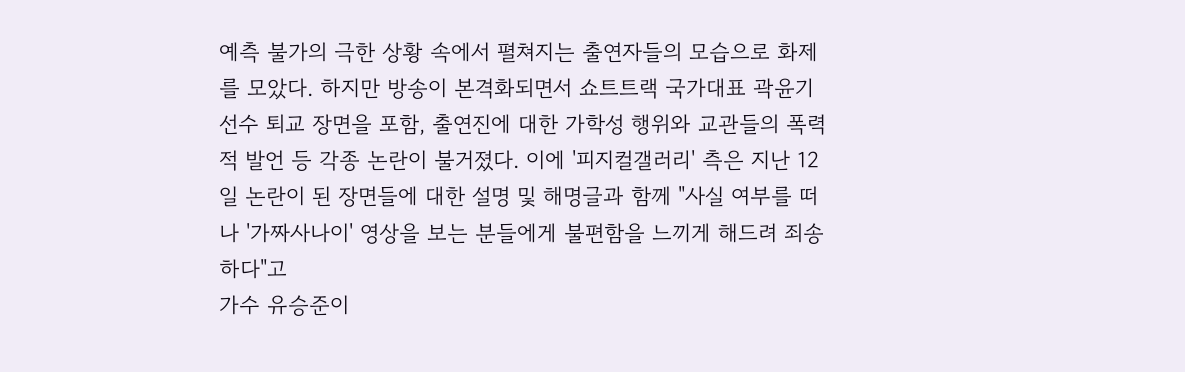예측 불가의 극한 상황 속에서 펼쳐지는 출연자들의 모습으로 화제를 모았다. 하지만 방송이 본격화되면서 쇼트트랙 국가대표 곽윤기 선수 퇴교 장면을 포함, 출연진에 대한 가학성 행위와 교관들의 폭력적 발언 등 각종 논란이 불거졌다. 이에 '피지컬갤러리' 측은 지난 12일 논란이 된 장면들에 대한 설명 및 해명글과 함께 "사실 여부를 떠나 '가짜사나이' 영상을 보는 분들에게 불편함을 느끼게 해드려 죄송하다"고
가수 유승준이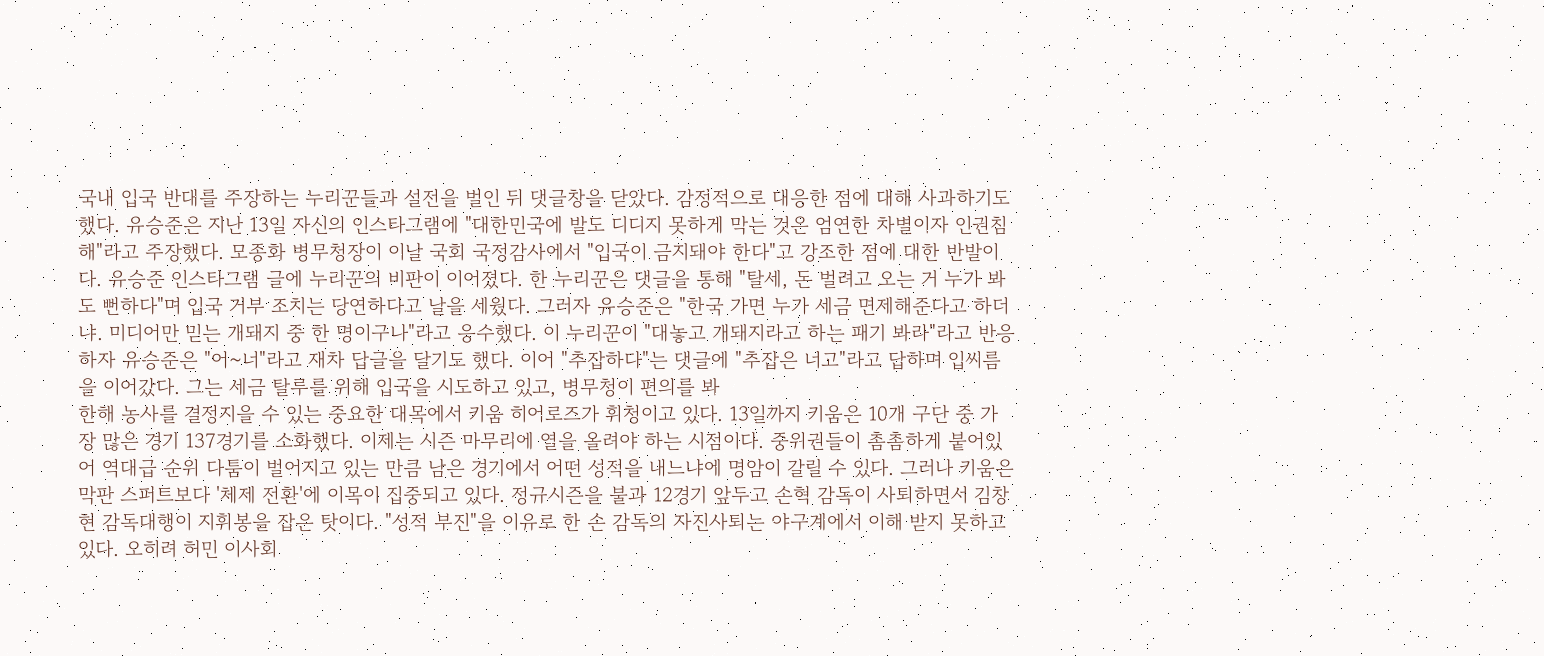국내 입국 반대를 주장하는 누리꾼들과 설전을 벌인 뒤 댓글창을 닫았다. 감정적으로 대응한 점에 대해 사과하기도 했다. 유승준은 지난 13일 자신의 인스타그램에 "대한민국에 발도 디디지 못하게 막는 것은 엄연한 차별이자 인권침해"라고 주장했다. 모종화 병무청장이 이날 국회 국정감사에서 "입국이 금지돼야 한다"고 강조한 점에 대한 반발이다. 유승준 인스타그램 글에 누리꾼의 비판이 이어졌다. 한 누리꾼은 댓글을 통해 "탈세, 돈 벌려고 오는 거 누가 봐도 뻔하다"며 입국 거부 조치는 당연하다고 날을 세웠다. 그러자 유승준은 "한국 가면 누가 세금 면제해준다고 하더냐. 미디어만 믿는 개돼지 중 한 명이구나"라고 응수했다. 이 누리꾼이 "대놓고 개돼지라고 하는 패기 봐라"라고 반응하자 유승준은 "어~너"라고 재차 답글을 달기도 했다. 이어 "추잡하다"는 댓글에 "추잡은 너고"라고 답하며 입씨름을 이어갔다. 그는 세금 탈루를 위해 입국을 시도하고 있고, 병무청이 편의를 봐
한해 농사를 결정지을 수 있는 중요한 대목에서 키움 히어로즈가 휘청이고 있다. 13일까지 키움은 10개 구단 중 가장 많은 경기 137경기를 소화했다. 이제는 시즌 마무리에 열을 올려야 하는 시점이다. 중위권들이 촘촘하게 붙어있어 역대급 순위 다툼이 벌어지고 있는 만큼 남은 경기에서 어떤 성적을 내느냐에 명암이 갈릴 수 있다. 그러나 키움은 막판 스퍼트보다 '체제 전환'에 이목이 집중되고 있다. 정규시즌을 불과 12경기 앞두고 손혁 감독이 사퇴하면서 김창현 감독대행이 지휘봉을 잡은 탓이다. "성적 부진"을 이유로 한 손 감독의 자진사퇴는 야구계에서 이해 받지 못하고 있다. 오히려 허민 이사회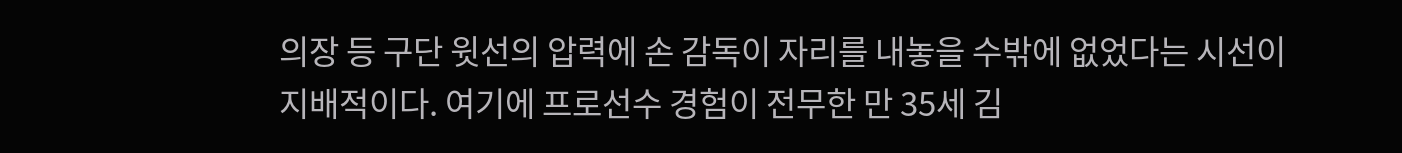의장 등 구단 윗선의 압력에 손 감독이 자리를 내놓을 수밖에 없었다는 시선이 지배적이다. 여기에 프로선수 경험이 전무한 만 35세 김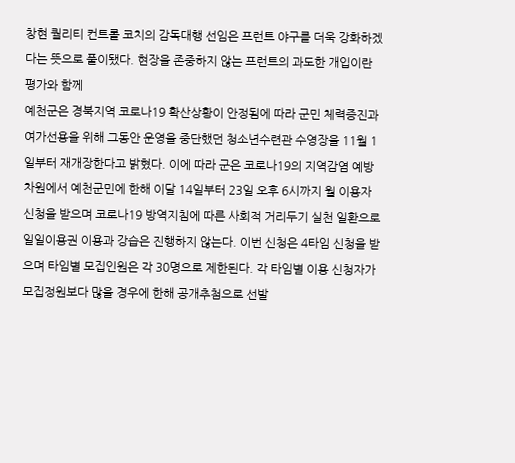창현 퀄리티 컨트롤 코치의 감독대행 선임은 프런트 야구를 더욱 강화하겠다는 뜻으로 풀이됐다. 현장을 존중하지 않는 프런트의 과도한 개입이란 평가와 함께
예천군은 경북지역 코로나19 확산상황이 안정됨에 따라 군민 체력증진과 여가선용을 위해 그동안 운영을 중단했던 청소년수련관 수영장을 11월 1일부터 재개장한다고 밝혔다. 이에 따라 군은 코로나19의 지역감염 예방차원에서 예천군민에 한해 이달 14일부터 23일 오후 6시까지 월 이용자 신청을 받으며 코로나19 방역지침에 따른 사회적 거리두기 실천 일환으로 일일이용권 이용과 강습은 진행하지 않는다. 이번 신청은 4타임 신청을 받으며 타임별 모집인원은 각 30명으로 제한된다. 각 타임별 이용 신청자가 모집정원보다 많을 경우에 한해 공개추첨으로 선발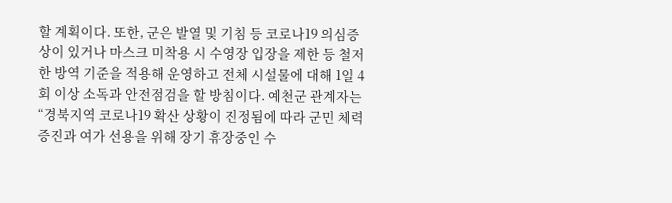할 계획이다. 또한, 군은 발열 및 기침 등 코로나19 의심증상이 있거나 마스크 미착용 시 수영장 입장을 제한 등 철저한 방역 기준을 적용해 운영하고 전체 시설물에 대해 1일 4회 이상 소독과 안전점검을 할 방침이다. 예천군 관계자는 “경북지역 코로나19 확산 상황이 진정됨에 따라 군민 체력증진과 여가 선용을 위해 장기 휴장중인 수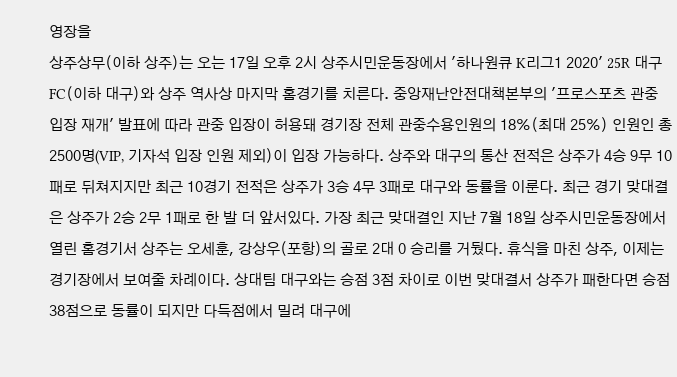영장을
상주상무(이하 상주)는 오는 17일 오후 2시 상주시민운동장에서 '하나원큐 K리그1 2020' 25R 대구FC(이하 대구)와 상주 역사상 마지막 홈경기를 치른다. 중앙재난안전대책본부의 '프로스포츠 관중 입장 재개' 발표에 따라 관중 입장이 허용돼 경기장 전체 관중수용인원의 18%(최대 25%) 인원인 총 2500명(VIP, 기자석 입장 인원 제외)이 입장 가능하다. 상주와 대구의 통산 전적은 상주가 4승 9무 10패로 뒤쳐지지만 최근 10경기 전적은 상주가 3승 4무 3패로 대구와 동률을 이룬다. 최근 경기 맞대결은 상주가 2승 2무 1패로 한 발 더 앞서있다. 가장 최근 맞대결인 지난 7월 18일 상주시민운동장에서 열린 홈경기서 상주는 오세훈, 강상우(포항)의 골로 2대 0 승리를 거뒀다. 휴식을 마친 상주, 이제는 경기장에서 보여줄 차례이다. 상대팀 대구와는 승점 3점 차이로 이번 맞대결서 상주가 패한다면 승점 38점으로 동률이 되지만 다득점에서 밀려 대구에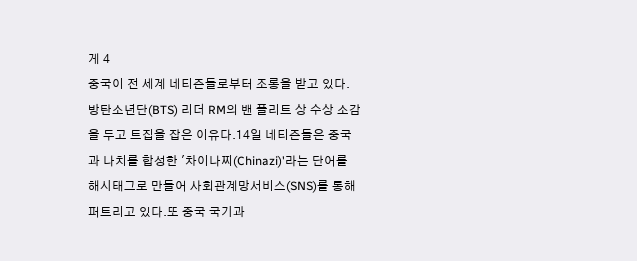게 4
중국이 전 세계 네티즌들로부터 조롱을 받고 있다. 방탄소년단(BTS) 리더 RM의 밴 플리트 상 수상 소감을 두고 트집을 잡은 이유다.14일 네티즌들은 중국과 나치를 합성한 '차이나찌(Chinazi)'라는 단어를 해시태그로 만들어 사회관계망서비스(SNS)를 통해 퍼트리고 있다.또 중국 국기과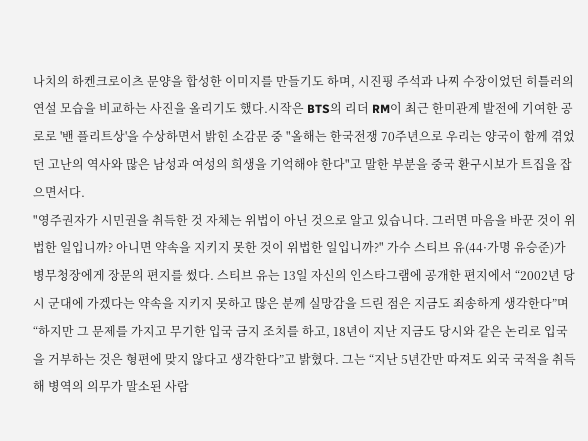나치의 하켄크로이츠 문양을 합성한 이미지를 만들기도 하며, 시진핑 주석과 나찌 수장이었던 히틀러의 연설 모습을 비교하는 사진을 올리기도 했다.시작은 BTS의 리더 RM이 최근 한미관계 발전에 기여한 공로로 '밴 플리트상'을 수상하면서 밝힌 소감문 중 "올해는 한국전쟁 70주년으로 우리는 양국이 함께 겪었던 고난의 역사와 많은 남성과 여성의 희생을 기억해야 한다"고 말한 부분을 중국 환구시보가 트집을 잡으면서다.
"영주권자가 시민권을 취득한 것 자체는 위법이 아닌 것으로 알고 있습니다. 그러면 마음을 바꾼 것이 위법한 일입니까? 아니면 약속을 지키지 못한 것이 위법한 일입니까?" 가수 스티브 유(44·가명 유승준)가 병무청장에게 장문의 편지를 썼다. 스티브 유는 13일 자신의 인스타그램에 공개한 편지에서 “2002년 당시 군대에 가겠다는 약속을 지키지 못하고 많은 분께 실망감을 드린 점은 지금도 죄송하게 생각한다”며 “하지만 그 문제를 가지고 무기한 입국 금지 조치를 하고, 18년이 지난 지금도 당시와 같은 논리로 입국을 거부하는 것은 형편에 맞지 않다고 생각한다”고 밝혔다. 그는 “지난 5년간만 따져도 외국 국적을 취득해 병역의 의무가 말소된 사람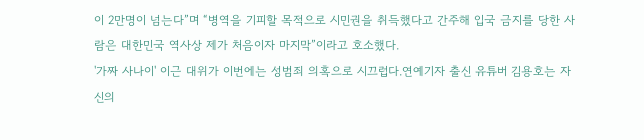이 2만명이 넘는다”며 “병역을 기피할 목적으로 시민권을 취득했다고 간주해 입국 금지를 당한 사람은 대한민국 역사상 제가 처음이자 마지막”이라고 호소했다.
'가짜 사나이' 이근 대위가 이번에는 성범죄 의혹으로 시끄럽다.연예기자 출신 유튜버 김용호는 자신의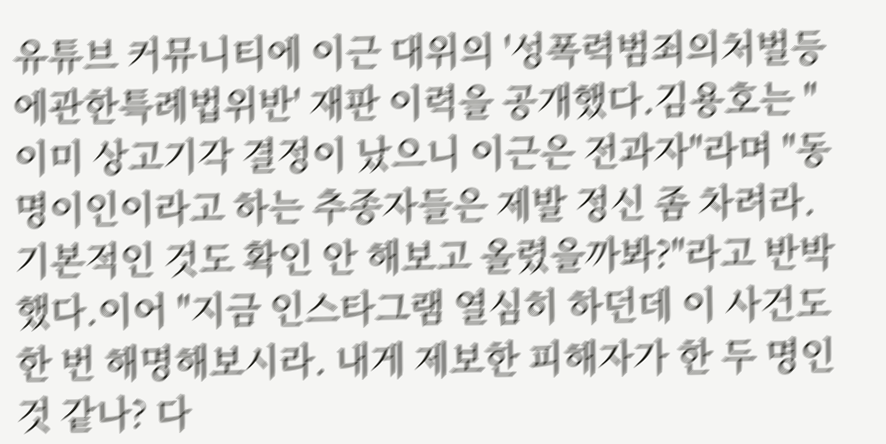유튜브 커뮤니티에 이근 대위의 '성폭력범죄의처벌등에관한특례법위반' 재판 이력을 공개했다.김용호는 "이미 상고기각 결정이 났으니 이근은 전과자"라며 "동명이인이라고 하는 추종자들은 제발 정신 좀 차려라. 기본적인 것도 확인 안 해보고 올렸을까봐?"라고 반박했다.이어 "지금 인스타그램 열심히 하던데 이 사건도 한 번 해명해보시라. 내게 제보한 피해자가 한 두 명인 것 같나? 다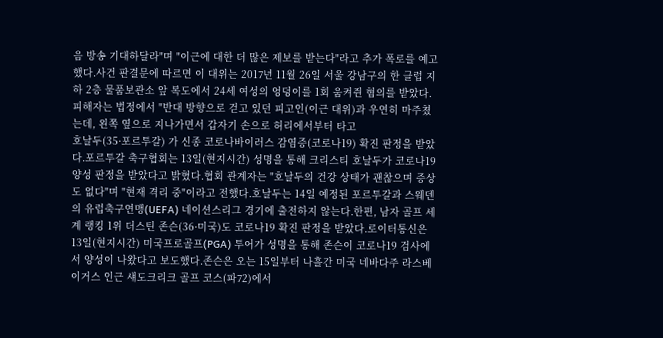음 방송 기대하달라"며 "이근에 대한 더 많은 제보를 받는다"라고 추가 폭로를 예고했다.사건 판결문에 따르면 이 대위는 2017년 11월 26일 서울 강남구의 한 클럽 지하 2층 물품보관소 앞 복도에서 24세 여성의 엉덩이를 1회 움켜쥔 혐의를 받았다.피해자는 법정에서 "반대 방향으로 걷고 있던 피고인(이근 대위)과 우연히 마주쳤는데, 왼쪽 옆으로 지나가면서 갑자기 손으로 허리에서부터 타고
호날두(35·포르투갈) 가 신종 코로나바이러스 감염증(코로나19) 확진 판정을 받았다.포르투갈 축구협회는 13일(현지시간) 성명을 통해 크리스티 호날두가 코로나19 양성 판정을 받았다고 밝혔다.협회 관계자는 "호날두의 건강 상태가 괜찮으며 증상도 없다"며 "현재 격리 중"이라고 전했다.호날두는 14일 예정된 포르투갈과 스웨덴의 유럽축구연맹(UEFA) 네이션스리그 경기에 출전하지 않는다.한편, 남자 골프 세계 랭킹 1위 더스틴 존슨(36·미국)도 코로나19 확진 판정을 받았다.로이터통신은 13일(현지시간) 미국프로골프(PGA) 투어가 성명을 통해 존슨이 코로나19 검사에서 양성이 나왔다고 보도했다.존슨은 오는 15일부터 나흘간 미국 네바다주 라스베이거스 인근 섀도크리크 골프 코스(파72)에서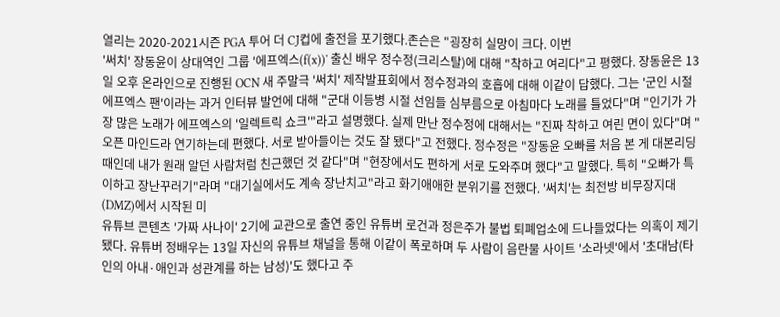열리는 2020-2021시즌 PGA 투어 더 CJ컵에 출전을 포기했다.존슨은 "굉장히 실망이 크다. 이번
'써치' 장동윤이 상대역인 그룹 '에프엑스(f(x))' 출신 배우 정수정(크리스탈)에 대해 "착하고 여리다"고 평했다. 장동윤은 13일 오후 온라인으로 진행된 OCN 새 주말극 '써치' 제작발표회에서 정수정과의 호흡에 대해 이같이 답했다. 그는 '군인 시절 에프엑스 팬'이라는 과거 인터뷰 발언에 대해 "군대 이등병 시절 선임들 심부름으로 아침마다 노래를 틀었다"며 "인기가 가장 많은 노래가 에프엑스의 '일렉트릭 쇼크'"라고 설명했다. 실제 만난 정수정에 대해서는 "진짜 착하고 여린 면이 있다"며 "오픈 마인드라 연기하는데 편했다. 서로 받아들이는 것도 잘 됐다"고 전했다. 정수정은 "장동윤 오빠를 처음 본 게 대본리딩 때인데 내가 원래 알던 사람처럼 친근했던 것 같다"며 "현장에서도 편하게 서로 도와주며 했다"고 말했다. 특히 "오빠가 특이하고 장난꾸러기"라며 "대기실에서도 계속 장난치고"라고 화기애애한 분위기를 전했다. '써치'는 최전방 비무장지대(DMZ)에서 시작된 미
유튜브 콘텐츠 '가짜 사나이' 2기에 교관으로 출연 중인 유튜버 로건과 정은주가 불법 퇴폐업소에 드나들었다는 의혹이 제기됐다. 유튜버 정배우는 13일 자신의 유튜브 채널을 통해 이같이 폭로하며 두 사람이 음란물 사이트 '소라넷'에서 '초대남(타인의 아내·애인과 성관계를 하는 남성)'도 했다고 주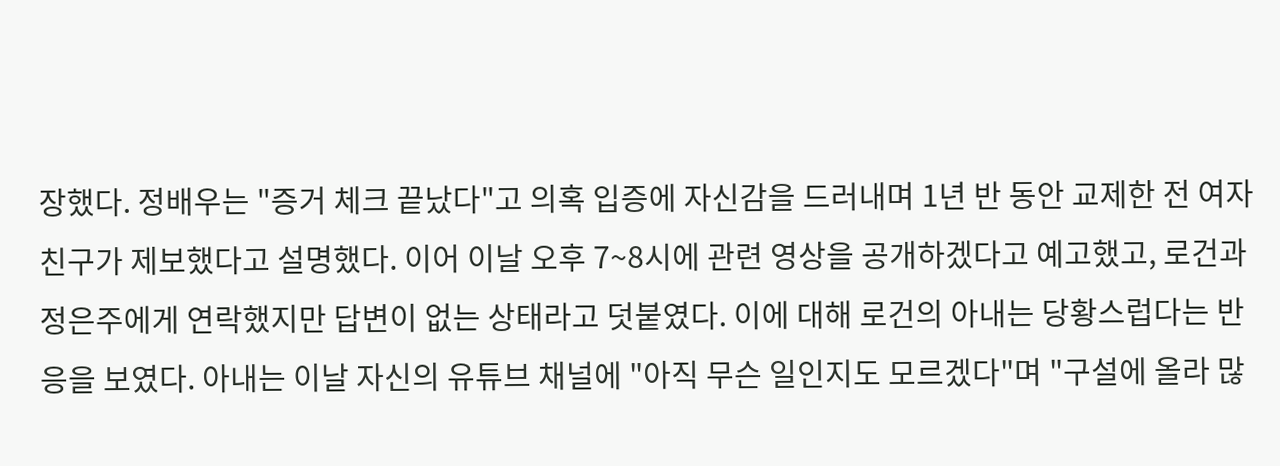장했다. 정배우는 "증거 체크 끝났다"고 의혹 입증에 자신감을 드러내며 1년 반 동안 교제한 전 여자친구가 제보했다고 설명했다. 이어 이날 오후 7~8시에 관련 영상을 공개하겠다고 예고했고, 로건과 정은주에게 연락했지만 답변이 없는 상태라고 덧붙였다. 이에 대해 로건의 아내는 당황스럽다는 반응을 보였다. 아내는 이날 자신의 유튜브 채널에 "아직 무슨 일인지도 모르겠다"며 "구설에 올라 많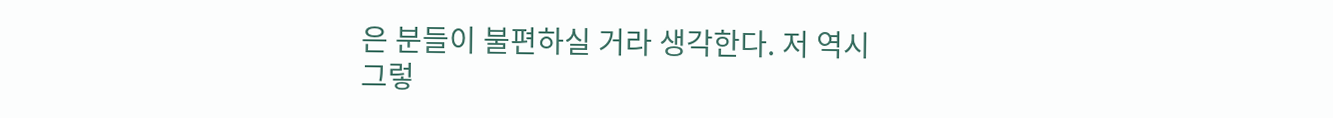은 분들이 불편하실 거라 생각한다. 저 역시 그렇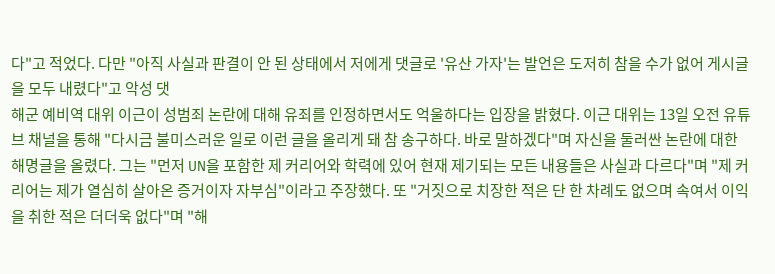다"고 적었다. 다만 "아직 사실과 판결이 안 된 상태에서 저에게 댓글로 '유산 가자'는 발언은 도저히 참을 수가 없어 게시글을 모두 내렸다"고 악성 댓
해군 예비역 대위 이근이 성범죄 논란에 대해 유죄를 인정하면서도 억울하다는 입장을 밝혔다. 이근 대위는 13일 오전 유튜브 채널을 통해 "다시금 불미스러운 일로 이런 글을 올리게 돼 참 송구하다. 바로 말하겠다"며 자신을 둘러싼 논란에 대한 해명글을 올렸다. 그는 "먼저 UN을 포함한 제 커리어와 학력에 있어 현재 제기되는 모든 내용들은 사실과 다르다"며 "제 커리어는 제가 열심히 살아온 증거이자 자부심"이라고 주장했다. 또 "거짓으로 치장한 적은 단 한 차례도 없으며 속여서 이익을 취한 적은 더더욱 없다"며 "해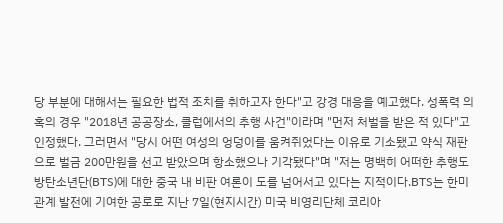당 부분에 대해서는 필요한 법적 조치를 취하고자 한다"고 강경 대응을 예고했다. 성폭력 의혹의 경우 "2018년 공공장소, 클럽에서의 추행 사건"이라며 "먼저 처벌을 받은 적 있다"고 인정했다. 그러면서 "당시 어떤 여성의 엉덩이를 움켜쥐었다는 이유로 기소됐고 약식 재판으로 벌금 200만원을 선고 받았으며 항소했으나 기각됐다"며 "저는 명백히 어떠한 추행도
방탄소년단(BTS)에 대한 중국 내 비판 여론이 도를 넘어서고 있다는 지적이다.BTS는 한미 관계 발전에 기여한 공로로 지난 7일(현지시간) 미국 비영리단체 코리아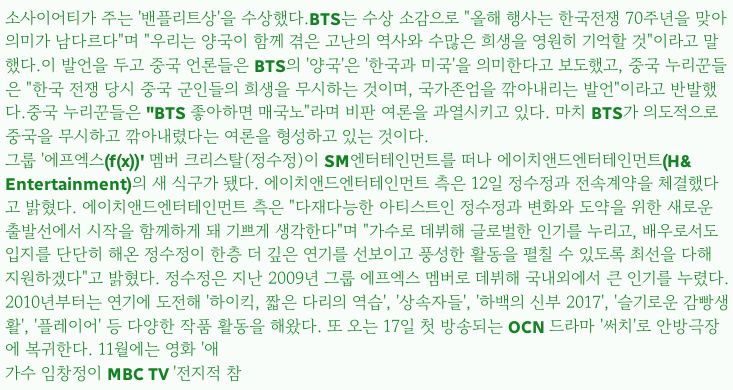소사이어티가 주는 '밴플리트상'을 수상했다.BTS는 수상 소감으로 "올해 행사는 한국전쟁 70주년을 맞아 의미가 남다르다"며 "우리는 양국이 함께 겪은 고난의 역사와 수많은 희생을 영원히 기억할 것"이라고 말했다.이 발언을 두고 중국 언론들은 BTS의 '양국'은 '한국과 미국'을 의미한다고 보도했고, 중국 누리꾼들은 "한국 전쟁 당시 중국 군인들의 희생을 무시하는 것이며, 국가존엄을 깎아내리는 발언"이라고 반발했다.중국 누리꾼들은 "BTS 좋아하면 매국노"라며 비판 여론을 과열시키고 있다. 마치 BTS가 의도적으로 중국을 무시하고 깎아내렸다는 여론을 형성하고 있는 것이다.
그룹 '에프엑스(f(x))' 멤버 크리스탈(정수정)이 SM엔터테인먼트를 떠나 에이치앤드엔터테인먼트(H& Entertainment)의 새 식구가 됐다. 에이치앤드엔터테인먼트 측은 12일 정수정과 전속계약을 체결했다고 밝혔다. 에이치앤드엔터테인먼트 측은 "다재다능한 아티스트인 정수정과 변화와 도약을 위한 새로운 출발선에서 시작을 함께하게 돼 기쁘게 생각한다"며 "가수로 데뷔해 글로벌한 인기를 누리고, 배우로서도 입지를 단단히 해온 정수정이 한층 더 깊은 연기를 선보이고 풍성한 활동을 펼칠 수 있도록 최선을 다해 지원하겠다"고 밝혔다. 정수정은 지난 2009년 그룹 에프엑스 멤버로 데뷔해 국내외에서 큰 인기를 누렸다. 2010년부터는 연기에 도전해 '하이킥, 짧은 다리의 역습', '상속자들', '하백의 신부 2017', '슬기로운 감빵생활', '플레이어' 등 다양한 작품 활동을 해왔다. 또 오는 17일 첫 방송되는 OCN 드라마 '써치'로 안방극장에 복귀한다. 11월에는 영화 '애
가수 임창정이 MBC TV '전지적 참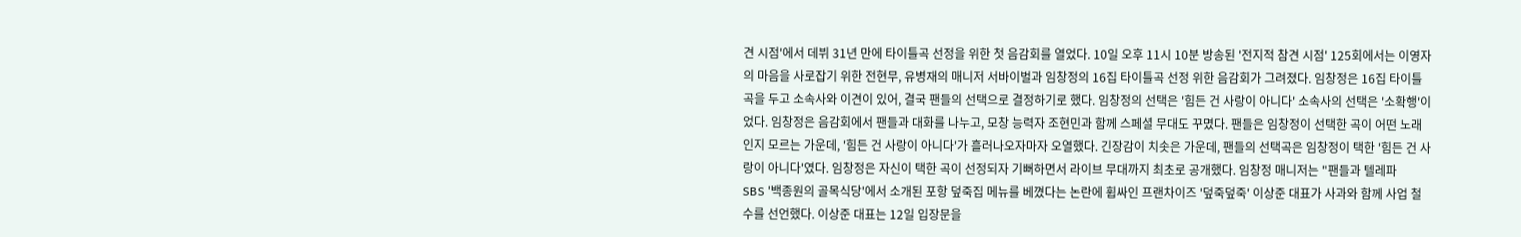견 시점'에서 데뷔 31년 만에 타이틀곡 선정을 위한 첫 음감회를 열었다. 10일 오후 11시 10분 방송된 '전지적 참견 시점' 125회에서는 이영자의 마음을 사로잡기 위한 전현무, 유병재의 매니저 서바이벌과 임창정의 16집 타이틀곡 선정 위한 음감회가 그려졌다. 임창정은 16집 타이틀곡을 두고 소속사와 이견이 있어, 결국 팬들의 선택으로 결정하기로 했다. 임창정의 선택은 '힘든 건 사랑이 아니다' 소속사의 선택은 '소확행'이었다. 임창정은 음감회에서 팬들과 대화를 나누고, 모창 능력자 조현민과 함께 스페셜 무대도 꾸몄다. 팬들은 임창정이 선택한 곡이 어떤 노래인지 모르는 가운데, '힘든 건 사랑이 아니다'가 흘러나오자마자 오열했다. 긴장감이 치솟은 가운데, 팬들의 선택곡은 임창정이 택한 '힘든 건 사랑이 아니다'였다. 임창정은 자신이 택한 곡이 선정되자 기뻐하면서 라이브 무대까지 최초로 공개했다. 임창정 매니저는 "팬들과 텔레파
SBS '백종원의 골목식당'에서 소개된 포항 덮죽집 메뉴를 베꼈다는 논란에 휩싸인 프랜차이즈 '덮죽덮죽' 이상준 대표가 사과와 함께 사업 철수를 선언했다. 이상준 대표는 12일 입장문을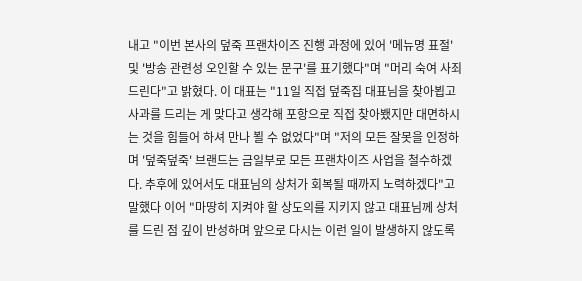내고 "이번 본사의 덮죽 프랜차이즈 진행 과정에 있어 '메뉴명 표절' 및 '방송 관련성 오인할 수 있는 문구'를 표기했다"며 "머리 숙여 사죄드린다"고 밝혔다. 이 대표는 "11일 직접 덮죽집 대표님을 찾아뵙고 사과를 드리는 게 맞다고 생각해 포항으로 직접 찾아뵀지만 대면하시는 것을 힘들어 하셔 만나 뵐 수 없었다"며 "저의 모든 잘못을 인정하며 '덮죽덮죽' 브랜드는 금일부로 모든 프랜차이즈 사업을 철수하겠다. 추후에 있어서도 대표님의 상처가 회복될 때까지 노력하겠다"고 말했다 이어 "마땅히 지켜야 할 상도의를 지키지 않고 대표님께 상처를 드린 점 깊이 반성하며 앞으로 다시는 이런 일이 발생하지 않도록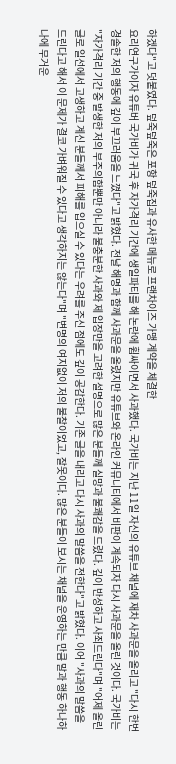하겠다"고 덧붙였다. 덮죽덮죽은 포항 덮죽집과 유사한 메뉴로 프랜차이즈 가맹 계약을 체결한
요리연구가이자 유튜버 국가비가 귀국 후 자가격리 기간에 생일파티를 해 논란에 휩싸이면서 사과했다. 국가비는 지난 11일 자신의 유튜브 채널에 재차 사과문을 올리고 "다시 한번 경솔한 저의 행동에 깊이 부끄러움을 느꼈다"고 밝혔다. 전날 해명과 함께 사과문을 올렸지만 유튜브와 온라인 커뮤니티에서 비판이 계속되자 다시 사과문을 올린 것이다. 국가비는 "자가격리 기간 중 발생한 저의 부주의함뿐만 아니라 불충분한 사과와 제 입장만을 고려한 설명으로 많은 분들께 실망과 불쾌감을 드렸다. 깊이 반성하고 사죄드린다"며 "어제 올린 글로 일선에서 고생하고 계신 분들께서 피해를 입으실 수 있다는 우려를 주신 점에도 깊이 공감한다. 기존 글을 내리고 다시 사과의 말씀을 전한다"고 밝혔다. 이어 "사과의 말씀을 드린다고 해서 이 문제가 결코 가벼워질 수 있다고 생각하지는 않는다"며 "변명의 여지없이 저의 불찰이었고, 잘못이다. 많은 분들이 보시는 채널을 운영하는 만큼 말과 행동 하나하나에 무거운